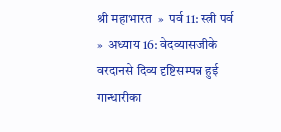श्री महाभारत  »  पर्व 11: स्त्री पर्व  »  अध्याय 16: वेदव्यासजीके वरदानसे दिव्य दृष्टिसम्पन्न हुई गान्धारीका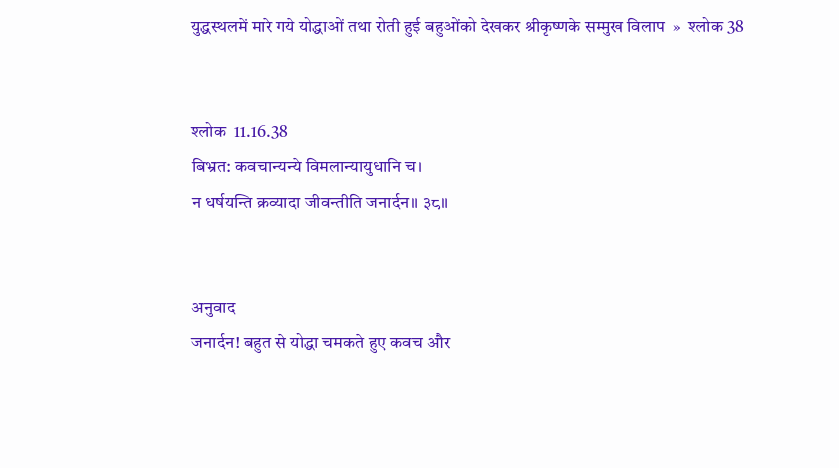युद्धस्थलमें मारे गये योद्धाओं तथा रोती हुई बहुओंको देखकर श्रीकृष्णके सम्मुख विलाप  »  श्लोक 38


श्लोक  11.16.38
बिभ्रत: कवचान्यन्ये विमलान्यायुधानि च।
न धर्षयन्ति क्रव्यादा जीवन्तीति जनार्दन॥ ३८॥


अनुवाद
जनार्दन! बहुत से योद्धा चमकते हुए कवच और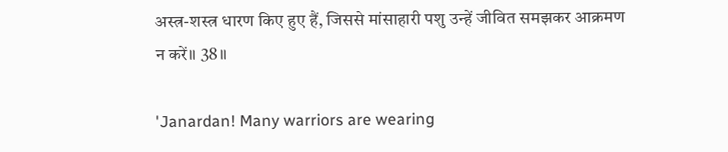अस्त्र-शस्त्र धारण किए हुए हैं, जिससे मांसाहारी पशु उन्हें जीवित समझकर आक्रमण न करें॥ 38॥

'Janardan! Many warriors are wearing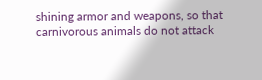shining armor and weapons, so that carnivorous animals do not attack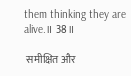them thinking they are alive.॥ 38॥

 समीक्षित और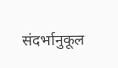संदर्भानुकूल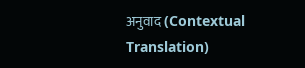अनुवाद (Contextual Translation)